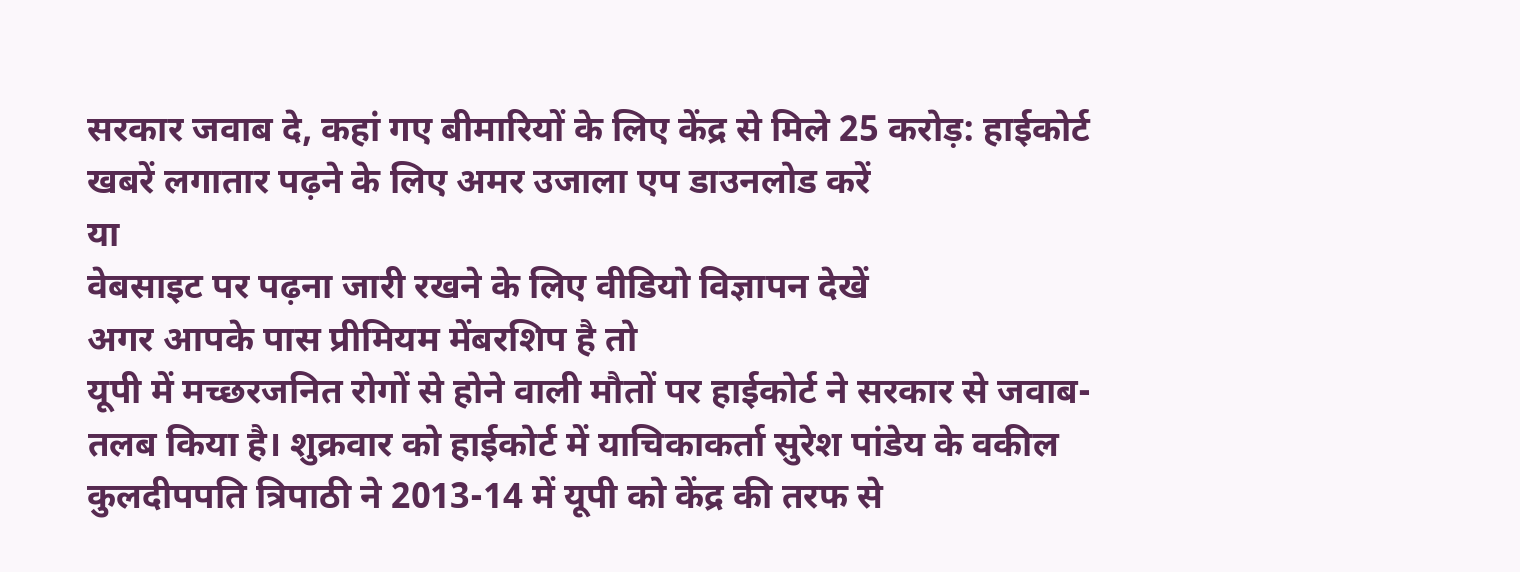सरकार जवाब दे, कहां गए बीमारियों के लिए केंद्र से मिले 25 करोड़: हाईकोर्ट
खबरें लगातार पढ़ने के लिए अमर उजाला एप डाउनलोड करें
या
वेबसाइट पर पढ़ना जारी रखने के लिए वीडियो विज्ञापन देखें
अगर आपके पास प्रीमियम मेंबरशिप है तो
यूपी में मच्छरजनित रोगों से होने वाली मौतों पर हाईकोर्ट ने सरकार से जवाब-तलब किया है। शुक्रवार को हाईकोर्ट में याचिकाकर्ता सुरेश पांडेय के वकील कुलदीपपति त्रिपाठी ने 2013-14 में यूपी को केंद्र की तरफ से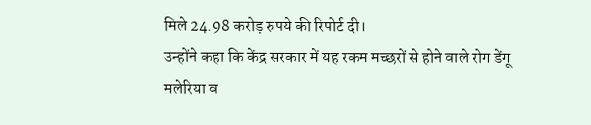मिले 24.98 करोड़ रुपये की रिपोर्ट दी।
उन्होंने कहा कि केंद्र सरकार में यह रकम मच्छरों से होने वाले रोग डेंगू मलेरिया व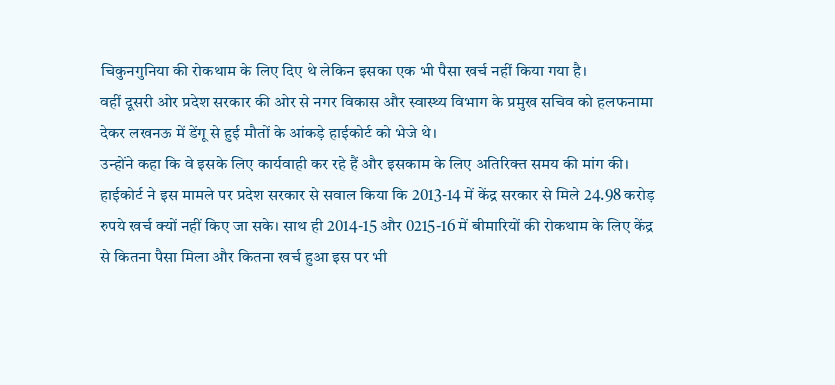चिकुनगुनिया की रोकथाम के लिए दिए थे लेकिन इसका एक भी पैसा खर्च नहीं किया गया है।
वहीं दूसरी ओर प्रदेश सरकार की ओर से नगर विकास और स्वास्थ्य विभाग के प्रमुख सचिव को हलफनामा देकर लखनऊ में डेंगू से हुई मौतों के आंकड़े हाईकोर्ट को भेजे थे।
उन्होंने कहा कि वे इसके लिए कार्यवाही कर रहे हैं और इसकाम के लिए अतिरिक्त समय की मांग की। हाईकोर्ट ने इस मामले पर प्रदेश सरकार से सवाल किया कि 2013-14 में केंद्र सरकार से मिले 24.98 करोड़ रुपये खर्च क्यों नहीं किए जा सके। साथ ही 2014-15 और 0215-16 में बीमारियों की रोकथाम के लिए केंद्र से कितना पैसा मिला और कितना खर्च हुआ इस पर भी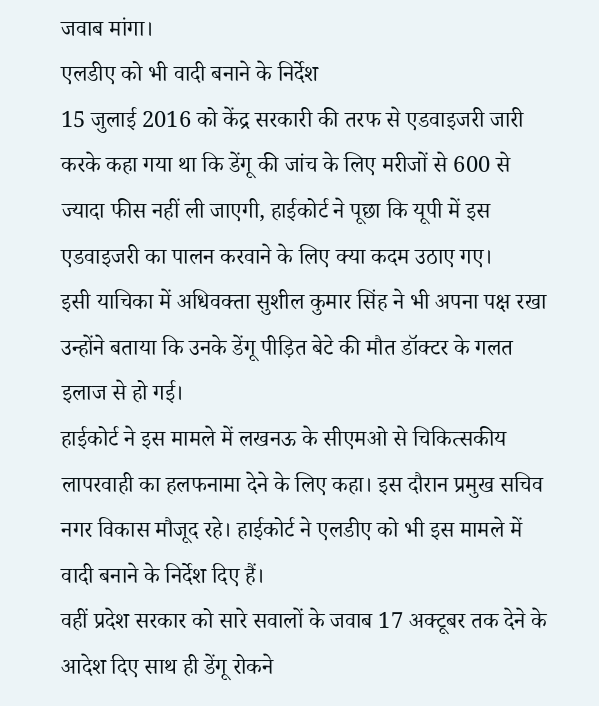जवाब मांगा।
एलडीए को भी वादी बनाने के निर्देश
15 जुलाई 2016 को केंद्र सरकारी की तरफ से एडवाइजरी जारी करके कहा गया था कि डेंगू की जांच के लिए मरीजों से 600 से ज्यादा फीस नहीं ली जाएगी, हाईकोर्ट ने पूछा कि यूपी में इस एडवाइजरी का पालन करवाने के लिए क्या कदम उठाए गए।
इसी याचिका में अधिवक्ता सुशील कुमार सिंह ने भी अपना पक्ष रखा उन्होंने बताया कि उनके डेंगू पीड़ित बेटे की मौत डॉक्टर के गलत इलाज से हो गई।
हाईकोर्ट ने इस मामले में लखनऊ के सीएमओ से चिकित्सकीय लापरवाही का हलफनामा देने के लिए कहा। इस दौरान प्रमुख सचिव नगर विकास मौजूद रहे। हाईकोर्ट ने एलडीए को भी इस मामले में वादी बनाने के निर्देश दिए हैं।
वहीं प्रदेश सरकार को सारे सवालों के जवाब 17 अक्टूबर तक देने के आदेश दिए साथ ही डेंगू रोकने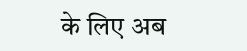के लिए अब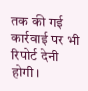तक की गई कार्रवाई पर भी रिपोर्ट देनी होगी।